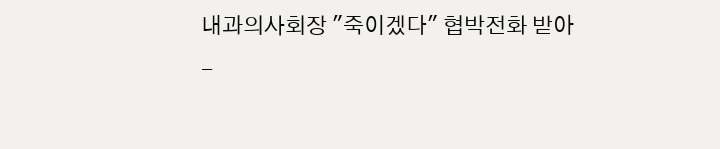내과의사회장 "죽이겠다" 협박전화 받아
-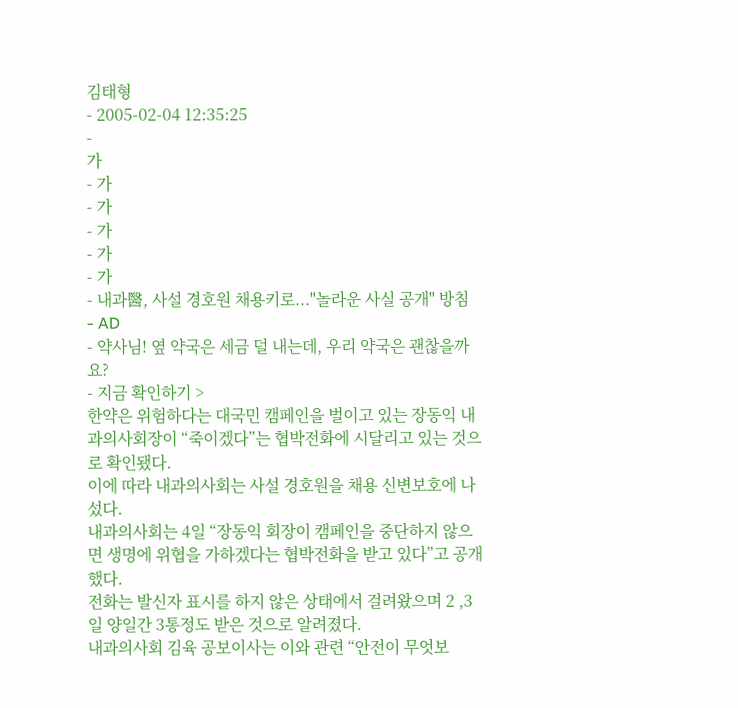김태형
- 2005-02-04 12:35:25
-
가
- 가
- 가
- 가
- 가
- 가
- 내과醫, 사설 경호원 채용키로..."놀라운 사실 공개" 방침
- AD
- 약사님! 옆 약국은 세금 덜 내는데, 우리 약국은 괜찮을까요?
- 지금 확인하기 >
한약은 위험하다는 대국민 캠페인을 벌이고 있는 장동익 내과의사회장이 “죽이겠다”는 협박전화에 시달리고 있는 것으로 확인됐다.
이에 따라 내과의사회는 사설 경호원을 채용 신변보호에 나섰다.
내과의사회는 4일 “장동익 회장이 캠페인을 중단하지 않으면 생명에 위협을 가하겠다는 협박전화을 받고 있다”고 공개했다.
전화는 발신자 표시를 하지 않은 상태에서 걸려왔으며 2 ,3일 양일간 3통정도 받은 것으로 알려졌다.
내과의사회 김육 공보이사는 이와 관련 “안전이 무엇보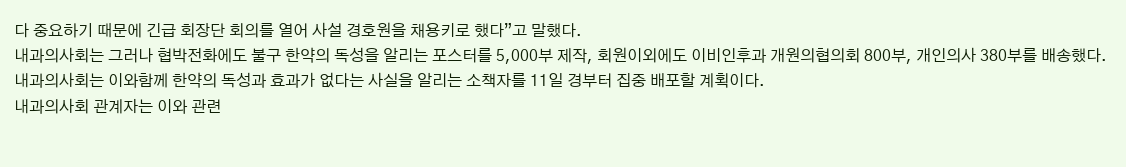다 중요하기 때문에 긴급 회장단 회의를 열어 사설 경호원을 채용키로 했다”고 말했다.
내과의사회는 그러나 협박전화에도 불구 한약의 독성을 알리는 포스터를 5,000부 제작, 회원이외에도 이비인후과 개원의협의회 800부, 개인의사 380부를 배송했다.
내과의사회는 이와함께 한약의 독성과 효과가 없다는 사실을 알리는 소책자를 11일 경부터 집중 배포할 계획이다.
내과의사회 관계자는 이와 관련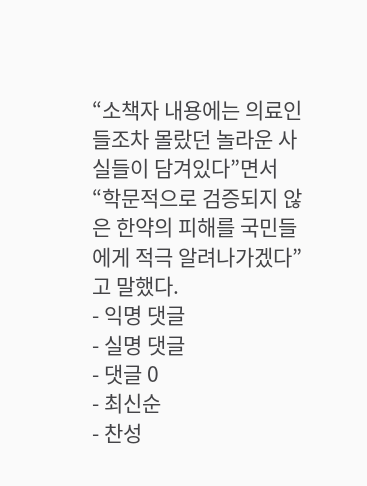“소책자 내용에는 의료인들조차 몰랐던 놀라운 사실들이 담겨있다”면서 “학문적으로 검증되지 않은 한약의 피해를 국민들에게 적극 알려나가겠다”고 말했다.
- 익명 댓글
- 실명 댓글
- 댓글 0
- 최신순
- 찬성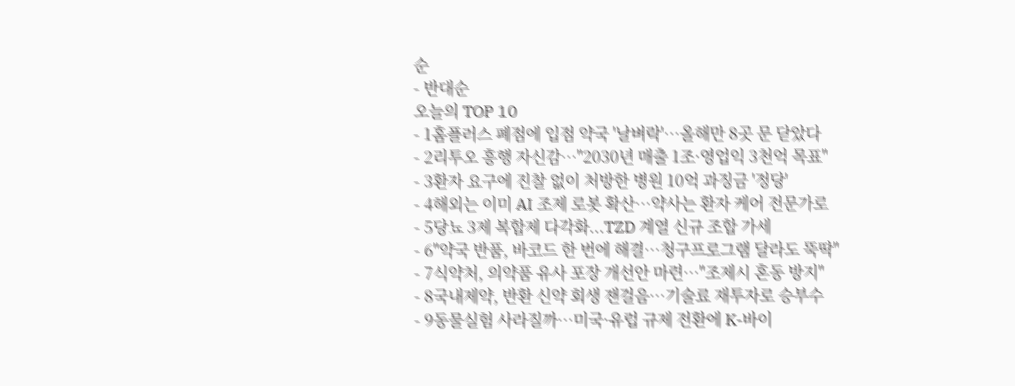순
- 반대순
오늘의 TOP 10
- 1홈플러스 폐점에 입점 약국 '날벼락'…올해만 8곳 문 닫았다
- 2리투오 흥행 자신감…"2030년 매출 1조·영업익 3천억 목표"
- 3환자 요구에 진찰 없이 처방한 병원 10억 과징금 '정당'
- 4해외는 이미 AI 조제 로봇 확산…약사는 환자 케어 전문가로
- 5당뇨 3제 복합제 다각화...TZD 계열 신규 조합 가세
- 6"약국 반품, 바코드 한 번에 해결…청구프로그램 달라도 뚝딱"
- 7식약처, 의약품 유사 포장 개선안 마련…"조제시 혼동 방지"
- 8국내제약, 반환 신약 회생 잰걸음…기술료 재투자로 승부수
- 9동물실험 사라질까…미국·유럽 규제 전환에 K-바이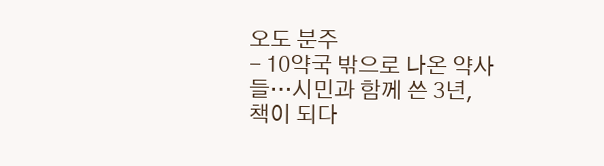오도 분주
- 10약국 밖으로 나온 약사들…시민과 함께 쓴 3년, 책이 되다